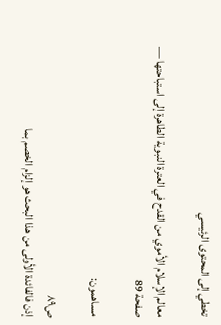تخطي إلى المحتوى الرئيسي

معالم الإسلام الأموي من القدح في العترة النبوية الطاهرة إلى استباحتها — صفحة 89

مساهمون:

ص٨٩
إذن فالفائدة الأولى من هذا البحث هو إلزام الخصم بما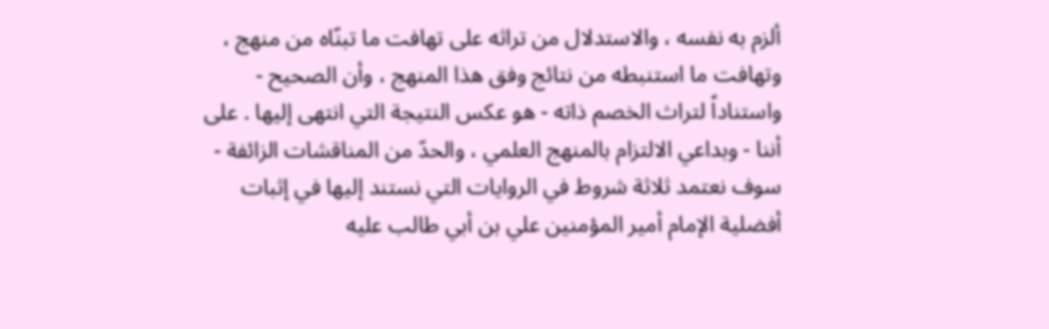ألزم به نفسه ، والاستدلال من تراثه على تهافت ما تبنّاه من منهج ، وتهافت ما استنبطه من نتائج وفق هذا المنهج ، وأن الصحيح - واستناداً لتراث الخصم ذاته - هو عكس النتيجة التي انتهى إليها . على أننا - وبداعي الالتزام بالمنهج العلمي ، والحدّ من المناقشات الزائفة - سوف نعتمد ثلاثة شروط في الروايات التي نستند إليها في إثبات أفضلية الإمام أمير المؤمنين علي بن أبي طالب عليه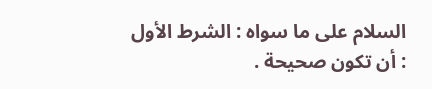السلام على ما سواه : الشرط الأول : أن تكون صحيحة .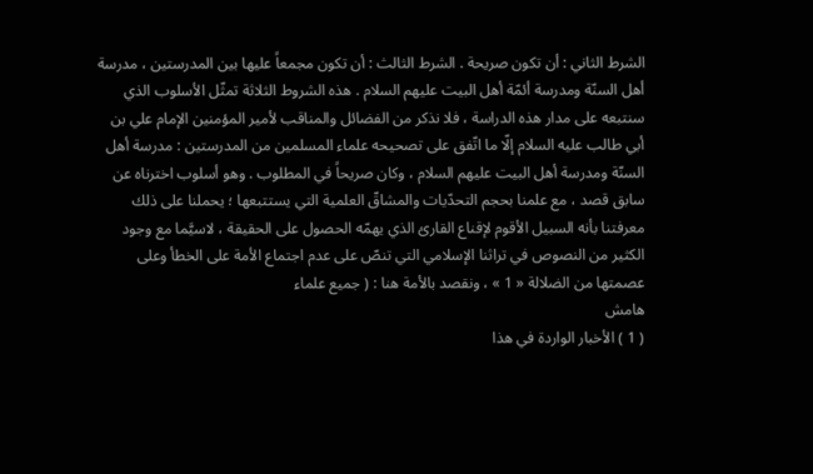الشرط الثاني : أن تكون صريحة . الشرط الثالث : أن تكون مجمعاً عليها بين المدرستين ، مدرسة أهل السنّة ومدرسة أئمّة أهل البيت عليهم السلام . هذه الشروط الثلاثة تمثّل الأسلوب الذي سنتبعه على مدار هذه الدراسة ، فلا نذكر من الفضائل والمناقب لأمير المؤمنين الإمام علي بن أبي طالب عليه السلام إلّا ما اتّفق على تصحيحه علماء المسلمين من المدرستين : مدرسة أهل السنّة ومدرسة أهل البيت عليهم السلام ، وكان صريحاً في المطلوب . وهو أسلوب اخترناه عن سابق قصد ، مع علمنا بحجم التحدّيات والمشاقّ العلمية التي يستتبعها ؛ يحملنا على ذلك معرفتنا بأنه السبيل الأقوم لإقناع القارئ الذي يهمّه الحصول على الحقيقة ، لاسيَّما مع وجود الكثير من النصوص في تراثنا الإسلامي التي تنصّ على عدم اجتماع الأمة على الخطأ وعلى عصمتها من الضلالة « 1 » ، ونقصد بالأمة هنا : ( جميع علماء
هامش
( 1 ) الأخبار الواردة في هذا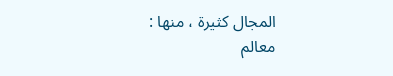المجال كثيرة ، منها :
معالم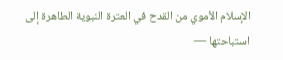الإسلام الأموي من القدح في العترة النبوية الطاهرة إلى استباحتها —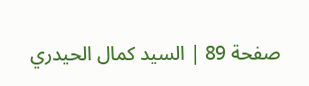صفحة 89 | السيد كمال الحيدري